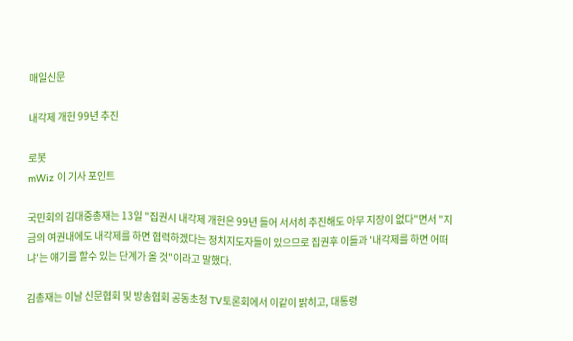매일신문

내각제 개헌 99년 추진

로봇
mWiz 이 기사 포인트

국민회의 김대중총재는 13일 "집권시 내각제 개헌은 99년 들어 서서히 추진해도 아무 지장이 없다"면서 "지금의 여권내에도 내각제를 하면 협력하겠다는 정치지도자들이 있으므로 집권후 이들과 '내각제를 하면 어떠냐'는 얘기를 할수 있는 단계가 올 것"이라고 말했다.

김총재는 이날 신문협회 및 방송협회 공동초청 TV토론회에서 이같이 밝히고, 대통령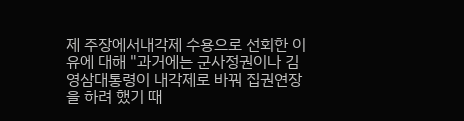제 주장에서내각제 수용으로 선회한 이유에 대해 "과거에는 군사정권이나 김영삼대통령이 내각제로 바꿔 집권연장을 하려 했기 때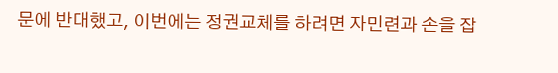문에 반대했고, 이번에는 정권교체를 하려면 자민련과 손을 잡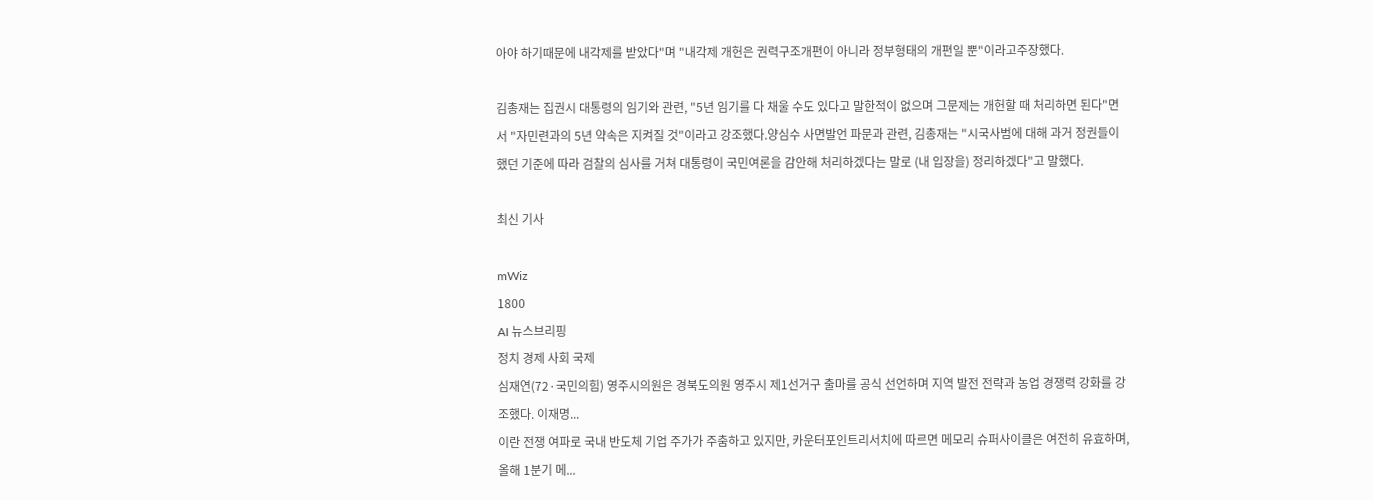아야 하기때문에 내각제를 받았다"며 "내각제 개헌은 권력구조개편이 아니라 정부형태의 개편일 뿐"이라고주장했다.

김총재는 집권시 대통령의 임기와 관련, "5년 임기를 다 채울 수도 있다고 말한적이 없으며 그문제는 개헌할 때 처리하면 된다"면서 "자민련과의 5년 약속은 지켜질 것"이라고 강조했다.양심수 사면발언 파문과 관련, 김총재는 "시국사범에 대해 과거 정권들이 했던 기준에 따라 검찰의 심사를 거쳐 대통령이 국민여론을 감안해 처리하겠다는 말로 (내 입장을) 정리하겠다"고 말했다.

최신 기사

mWiz
1800
AI 뉴스브리핑
정치 경제 사회 국제
심재연(72·국민의힘) 영주시의원은 경북도의원 영주시 제1선거구 출마를 공식 선언하며 지역 발전 전략과 농업 경쟁력 강화를 강조했다. 이재명...
이란 전쟁 여파로 국내 반도체 기업 주가가 주춤하고 있지만, 카운터포인트리서치에 따르면 메모리 슈퍼사이클은 여전히 유효하며, 올해 1분기 메...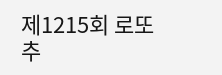제1215회 로또 추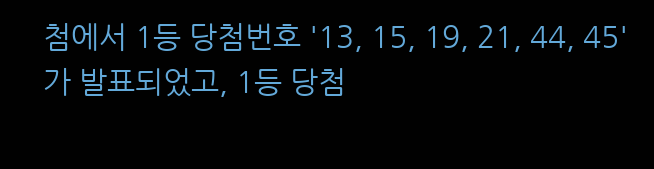첨에서 1등 당첨번호 '13, 15, 19, 21, 44, 45'가 발표되었고, 1등 당첨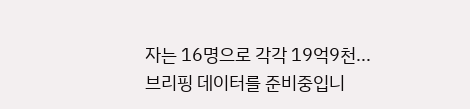자는 16명으로 각각 19억9천...
브리핑 데이터를 준비중입니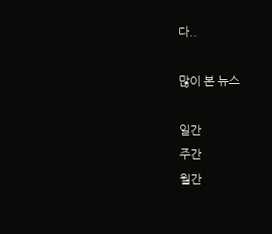다..

많이 본 뉴스

일간
주간
월간